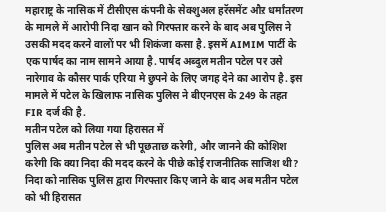महाराष्ट्र के नासिक में टीसीएस कंपनी के सेक्शुअल हरॅसमेंट औऱ धर्मांतरण के मामले में आरोपी निदा खान को गिरफ्तार करने के बाद अब पुलिस ने उसकी मदद करने वालों पर भी शिकंजा कसा है. इसमें AIMIM पार्टी के एक पार्षद का नाम सामने आया है. पार्षद अब्दुल मतीन पटेल पर उसे नारेगाव के कौसर पार्क एरिया मे छुपने के लिए जगह देने का आरोप है. इस मामले में पटेल के खिलाफ नासिक पुलिस ने बीएनएस के 249 के तहत FIR दर्ज की है.
मतीन पटेल को लिया गया हिरासत में
पुलिस अब मतीन पटेल से भी पूछताछ करेगी, और जानने की कोशिश करेगी कि क्या निदा की मदद करने के पीछे कोई राजनीतिक साजिश थी? निदा को नासिक पुलिस द्वारा गिरफ्तार किए जाने के बाद अब मतीन पटेल को भी हिरासत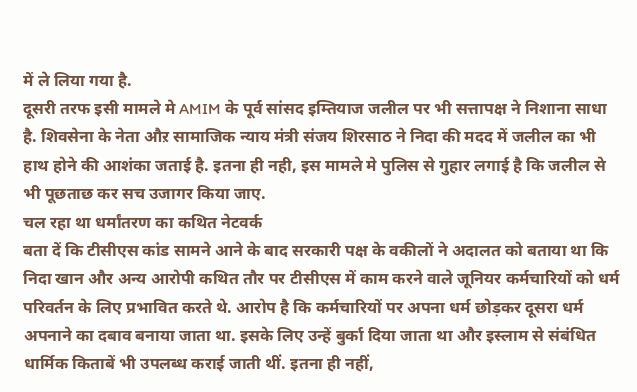में ले लिया गया है.
दूसरी तरफ इसी मामले मे AMIM के पूर्व सांसद इम्तियाज जलील पर भी सत्तापक्ष ने निशाना साधा है. शिवसेना के नेता औऱ सामाजिक न्याय मंत्री संजय शिरसाठ ने निदा की मदद में जलील का भी हाथ होने की आशंका जताई है. इतना ही नही, इस मामले मे पुलिस से गुहार लगाई है कि जलील से भी पूछताछ कर सच उजागर किया जाए.
चल रहा था धर्मांतरण का कथित नेटवर्क
बता दें कि टीसीएस कांड सामने आने के बाद सरकारी पक्ष के वकीलों ने अदालत को बताया था कि निदा खान और अन्य आरोपी कथित तौर पर टीसीएस में काम करने वाले जूनियर कर्मचारियों को धर्म परिवर्तन के लिए प्रभावित करते थे. आरोप है कि कर्मचारियों पर अपना धर्म छोड़कर दूसरा धर्म अपनाने का दबाव बनाया जाता था. इसके लिए उन्हें बुर्का दिया जाता था और इस्लाम से संबंधित धार्मिक किताबें भी उपलब्ध कराई जाती थीं. इतना ही नहीं,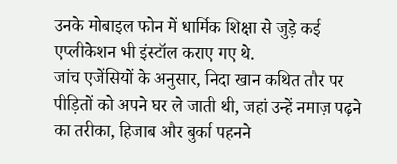उनके मोबाइल फोन में धार्मिक शिक्षा से जुड़े कई एप्लीकेशन भी इंस्टॉल कराए गए थे.
जांच एजेंसियों के अनुसार, निदा खान कथित तौर पर पीड़ितों को अपने घर ले जाती थी, जहां उन्हें नमाज़ पढ़ने का तरीका, हिजाब और बुर्का पहनने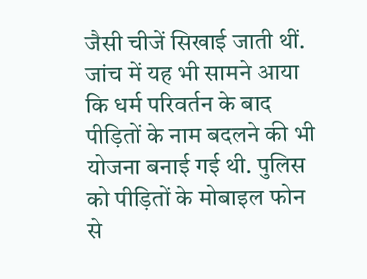जैसी चीजें सिखाई जाती थीं. जांच में यह भी सामने आया कि धर्म परिवर्तन के बाद पीड़ितों के नाम बदलने की भी योजना बनाई गई थी. पुलिस को पीड़ितों के मोबाइल फोन से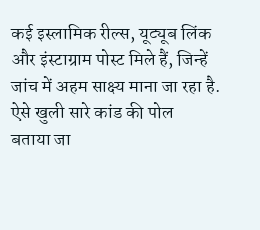कई इस्लामिक रील्स, यूट्यूब लिंक और इंस्टाग्राम पोस्ट मिले हैं, जिन्हें जांच में अहम साक्ष्य माना जा रहा है.
ऐसे खुली सारे कांड की पोल
बताया जा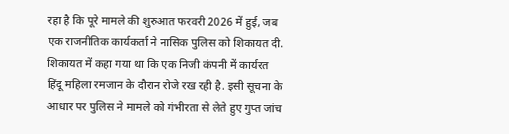रहा है कि पूरे मामले की शुरुआत फरवरी 2026 में हुई, जब एक राजनीतिक कार्यकर्ता ने नासिक पुलिस को शिकायत दी. शिकायत में कहा गया था कि एक निजी कंपनी में कार्यरत हिंदू महिला रमजान के दौरान रोजे रख रही है. इसी सूचना के आधार पर पुलिस ने मामले को गंभीरता से लेते हुए गुप्त जांच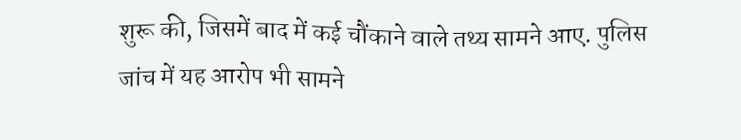शुरू की, जिसमें बाद में कई चौंकाने वाले तथ्य सामने आए. पुलिस जांच में यह आरोप भी सामने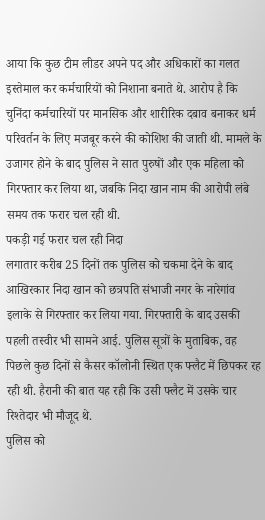आया कि कुछ टीम लीडर अपने पद और अधिकारों का गलत इस्तेमाल कर कर्मचारियों को निशाना बनाते थे. आरोप है कि चुनिंदा कर्मचारियों पर मानसिक और शारीरिक दबाव बनाकर धर्म परिवर्तन के लिए मजबूर करने की कोशिश की जाती थी. मामले के उजागर होने के बाद पुलिस ने सात पुरुषों और एक महिला को गिरफ्तार कर लिया था, जबकि निदा खान नाम की आरोपी लंबे समय तक फरार चल रही थी.
पकड़ी गई फरार चल रही निदा
लगातार करीब 25 दिनों तक पुलिस को चकमा देने के बाद आखिरकार निदा खान को छत्रपति संभाजी नगर के नारेगांव इलाके से गिरफ्तार कर लिया गया. गिरफ्तारी के बाद उसकी पहली तस्वीर भी सामने आई. पुलिस सूत्रों के मुताबिक, वह पिछले कुछ दिनों से कैसर कॉलोनी स्थित एक फ्लैट में छिपकर रह रही थी. हैरानी की बात यह रही कि उसी फ्लैट में उसके चार रिश्तेदार भी मौजूद थे.
पुलिस को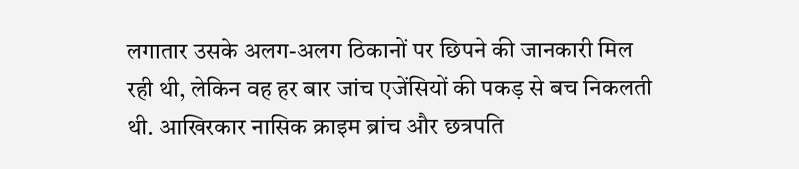लगातार उसके अलग-अलग ठिकानों पर छिपने की जानकारी मिल रही थी, लेकिन वह हर बार जांच एजेंसियों की पकड़ से बच निकलती थी. आखिरकार नासिक क्राइम ब्रांच और छत्रपति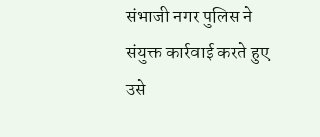संभाजी नगर पुलिस ने संयुक्त कार्रवाई करते हुए उसे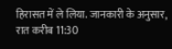हिरासत में ले लिया. जानकारी के अनुसार, रात करीब 11:30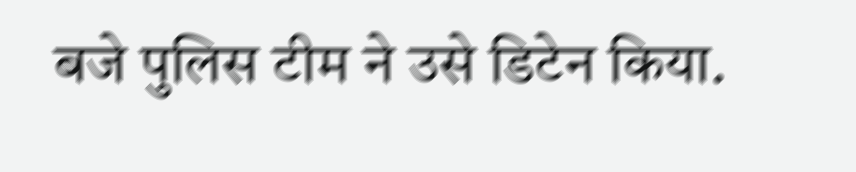बजे पुलिस टीम ने उसे डिटेन किया.